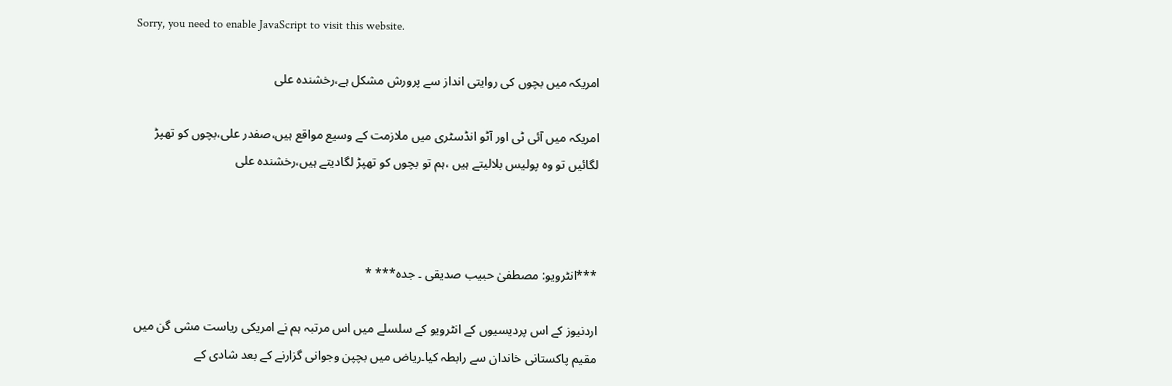Sorry, you need to enable JavaScript to visit this website.

امریکہ میں بچوں کی روایتی انداز سے پرورش مشکل ہے،رخشندہ علی

امریکہ میں آئی ٹی اور آٹو انڈسٹری میں ملازمت کے وسیع مواقع ہیں،صفدر علی،بچوں کو تھپڑ لگائیں تو وہ پولیس بلالیتے ہیں ،ہم تو بچوں کو تھپڑ لگادیتے ہیں،رخشندہ علی



***انٹرویو: مصطفیٰ حبیب صدیقی ۔ جدہ*** *

اردنیوز کے اس پردیسیوں کے انٹرویو کے سلسلے میں اس مرتبہ ہم نے امریکی ریاست مشی گن میں مقیم پاکستانی خاندان سے رابطہ کیا۔ریاض میں بچپن وجوانی گزارنے کے بعد شادی کے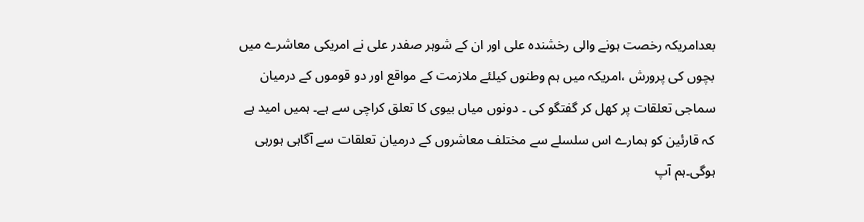بعدامریکہ رخصت ہونے والی رخشندہ علی اور ان کے شوہر صفدر علی نے امریکی معاشرے میں بچوں کی پرورش ،امریکہ میں ہم وطنوں کیلئے ملازمت کے مواقع اور دو قوموں کے درمیان سماجی تعلقات پر کھل کر گفتگو کی ۔ دونوں میاں بیوی کا تعلق کراچی سے ہے۔ ہمیں امید ہے کہ قارئین کو ہمارے اس سلسلے سے مختلف معاشروں کے درمیان تعلقات سے آگاہی ہورہی ہوگی۔ہم آپ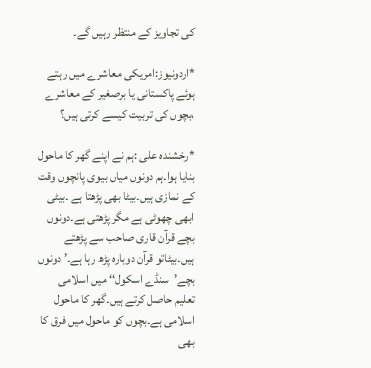کی تجاویز کے منتظر رہیں گے۔

*اردونیوز:امریکی معاشرے میں رہتے ہوئے پاکستانی یا برصغیر کے معاشرے ،بچوں کی تربیت کیسے کرتی ہیں؟

*رخشندہ علی :ہم نے اپنے گھر کا ماحول بنایا ہوا۔ہم دونوں میاں بیوی پانچوں وقت کے نمازی ہیں۔بیٹا بھی پڑھتا ہے ۔بیٹی ابھی چھوٹی ہے مگر پڑھتی ہے۔دونوں بچے قرآن قاری صاحب سے پڑھتے ہیں۔بیٹاتو قرآن دوبارہ پڑھ رہا ہے۔’ دونوں بچے’سنڈے اسکول‘‘ میں اسلامی تعلیم حاصل کرتے ہیں۔گھر کا ماحول اسلامی ہے۔بچوں کو ماحول میں فرق کا بھی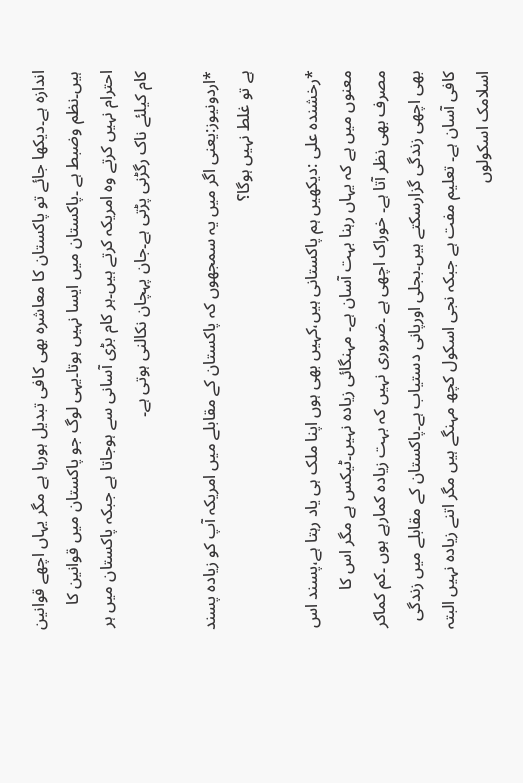اندازہ ہے۔دیکھا جائے تو پاکستان کا معاشرہ بھی کافی تبدیل ہورہا ہے مگر یہاں اچھے قوانین ہیں۔نظم وضبط ہے ۔پاکستان میں ایسا نہیں ہوتا۔یہی لوگ جو پاکستان میں قوانین کا احترام نہیں کرتے وہ امریکہ کرتے ہیں۔ہر کام بڑی آسانی سے ہوجاتا ہے جبکہ پاکستان میں ہر کام کیلئے ناک رگڑنی پڑتی ہے۔جان پہچان نکالنی ہوتی ہے۔

*اردونیوز:یعنی اگر میں یہ سمجھوں کہ پاکستان کے مقابلے میں امریکہ آپ کو زیادہ پسند ہے تو غلط نہیں ہوگا؟

*رخشندہ علی :دیکھیں ہم پاکستانی ہیں،کہیں بھی ہوں اپنا ملک ہی یاد رہتا ہے،پسند اس معنوں میں ہے کہ یہاں رہنا بہت آسان ہے۔ مہنگائی زیادہ نہیں۔ٹیکس ہے مگر اس کا مصرف بھی نظر آتا ہے۔ خوراک اچھی ہے ۔ضروری نہیں کہ بہت زیادہ کمارہے ہوں ۔کم کماکر بھی اچھی زندگی گزارسکتے ہیں۔بجلی اورپانی دستیاب ہے۔پاکستان کے مقابلے میں زندگی کافی آسان ہے۔ تعلیم مفت ہے جبکہ نجی اسکول کچھ مہنگے ہیں مگر اتنے زیادہ نہیں البتہ اسلامک اسکولوں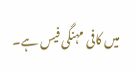میں کافی مہنگی فیس ہے۔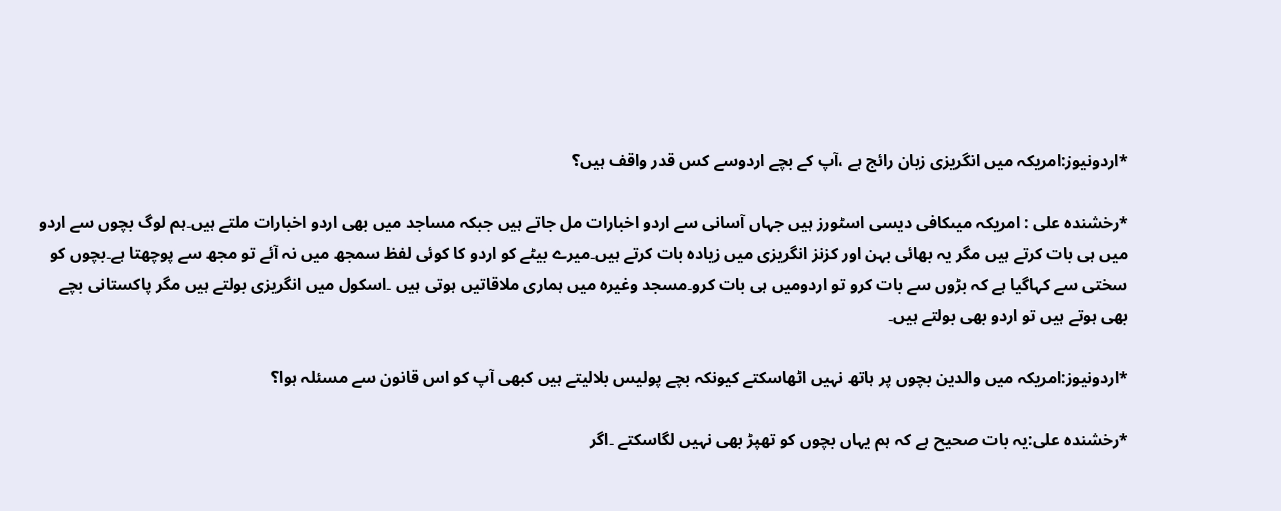*اردونیوز:امریکہ میں انگریزی زبان رائج ہے ،آپ کے بچے اردوسے کس قدر واقف ہیں؟

*رخشندہ علی : امریکہ میںکافی دیسی اسٹورز ہیں جہاں آسانی سے اردو اخبارات مل جاتے ہیں جبکہ مساجد میں بھی اردو اخبارات ملتے ہیں۔ہم لوگ بچوں سے اردو میں ہی بات کرتے ہیں مگر یہ بھائی بہن اور کزنز انگریزی میں زیادہ بات کرتے ہیں۔میرے بیٹے کو اردو کا کوئی لفظ سمجھ میں نہ آئے تو مجھ سے پوچھتا ہے۔بچوں کو سختی سے کہاگیا ہے کہ بڑوں سے بات کرو تو اردومیں ہی بات کرو۔مسجد وغیرہ میں ہماری ملاقاتیں ہوتی ہیں ۔اسکول میں انگریزی بولتے ہیں مگر پاکستانی بچے بھی ہوتے ہیں تو اردو بھی بولتے ہیں۔

*اردونیوز:امریکہ میں والدین بچوں پر ہاتھ نہیں اٹھاسکتے کیونکہ بچے پولیس بلالیتے ہیں کبھی آپ کو اس قانون سے مسئلہ ہوا؟

*رخشندہ علی:یہ بات صحیح ہے کہ ہم یہاں بچوں کو تھپڑ بھی نہیں لگاسکتے ۔اگر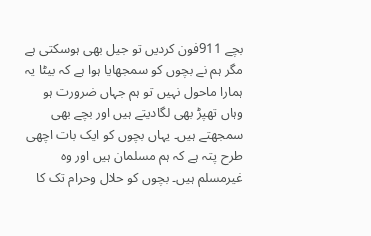بچے 911فون کردیں تو جیل بھی ہوسکتی ہے مگر ہم نے بچوں کو سمجھایا ہوا ہے کہ بیٹا یہ ہمارا ماحول نہیں تو ہم جہاں ضرورت ہو وہاں تھپڑ بھی لگادیتے ہیں اور بچے بھی سمجھتے ہیں۔ یہاں بچوں کو ایک بات اچھی طرح پتہ ہے کہ ہم مسلمان ہیں اور وہ غیرمسلم ہیں۔ بچوں کو حلال وحرام تک کا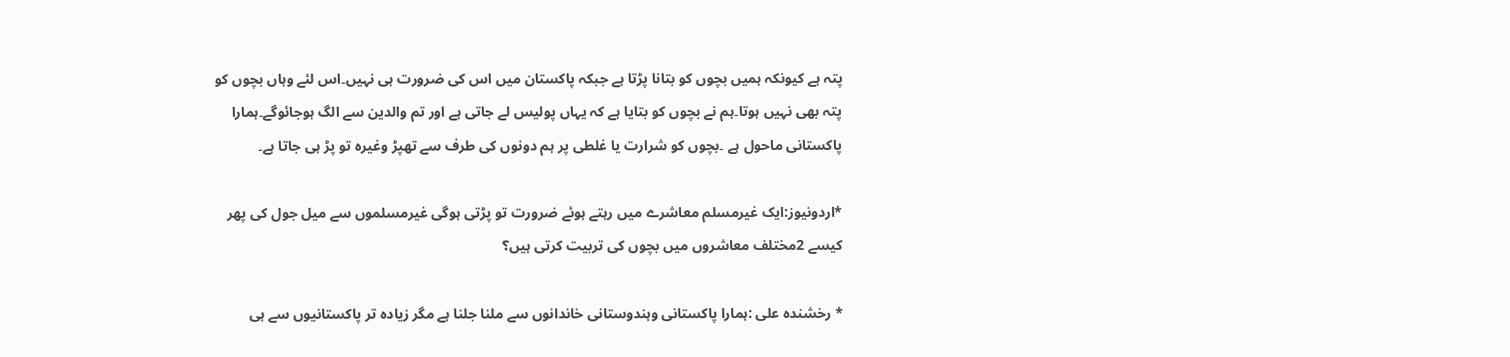پتہ ہے کیونکہ ہمیں بچوں کو بتانا پڑتا ہے جبکہ پاکستان میں اس کی ضرورت ہی نہیں۔اس لئے وہاں بچوں کو پتہ بھی نہیں ہوتا۔ہم نے بچوں کو بتایا ہے کہ یہاں پولیس لے جاتی ہے اور تم والدین سے الگ ہوجائوگے۔ہمارا پاکستانی ماحول ہے ۔بچوں کو شرارت یا غلطی پر ہم دونوں کی طرف سے تھپڑ وغیرہ تو پڑ ہی جاتا ہے۔

*اردونیوز:ایک غیرمسلم معاشرے میں رہتے ہوئے ضرورت تو پڑتی ہوگی غیرمسلموں سے میل جول کی پھر کیسے 2مختلف معاشروں میں بچوں کی تربیت کرتی ہیں؟

* رخشندہ علی :ہمارا پاکستانی وہندوستانی خاندانوں سے ملنا جلنا ہے مگر زیادہ تر پاکستانیوں سے ہی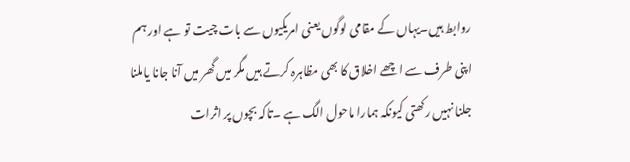روابط ہیں۔یہاں کے مقامی لوگوں یعنی امریکیوں سے بات چیت تو ہے اور ہم اپنی طرف سے اچھے اخلاق کا بھی مظاہرہ کرتے ہیں مگر میں گھر میں آنا جانا یاملنا جلنا نہیں رکھتی کیونکہ ہمارا ماحول الگ ہے ۔تاکہ بچوں پر اثرات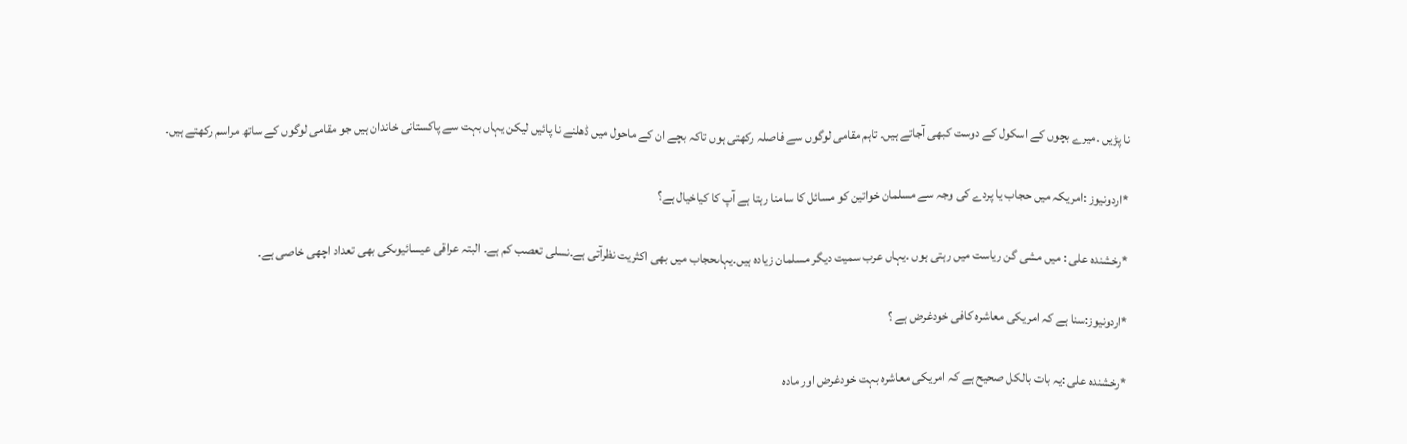نا پڑیں ۔میرے بچوں کے اسکول کے دوست کبھی آجاتے ہیں۔ تاہم مقامی لوگوں سے فاصلہ رکھتی ہوں تاکہ بچے ان کے ماحول میں ڈھلنے نا پائیں لیکن یہاں بہت سے پاکستانی خاندان ہیں جو مقامی لوگوں کے ساتھ مراسم رکھتے ہیں۔

*اردونیوز :امریکہ میں حجاب یا پردے کی وجہ سے مسلمان خواتین کو مسائل کا سامنا رہتا ہے آپ کا کیاخیال ہے؟

*رخشندہ علی : میں مشی گن ریاست میں رہتی ہوں ۔یہاں عرب سمیت دیگر مسلمان زیادہ ہیں۔یہاںحجاب میں بھی اکثریت نظرآتی ہے۔نسلی تعصب کم ہے۔ البتہ عراقی عیسائیوںکی بھی تعداد اچھی خاصی ہے۔

*اردونیوز:سنا ہے کہ امریکی معاشرہ کافی خودغرض ہے ؟

*رخشندہ علی :یہ بات بالکل صحیح ہے کہ امریکی معاشرہ بہت خودغرض اور مادہ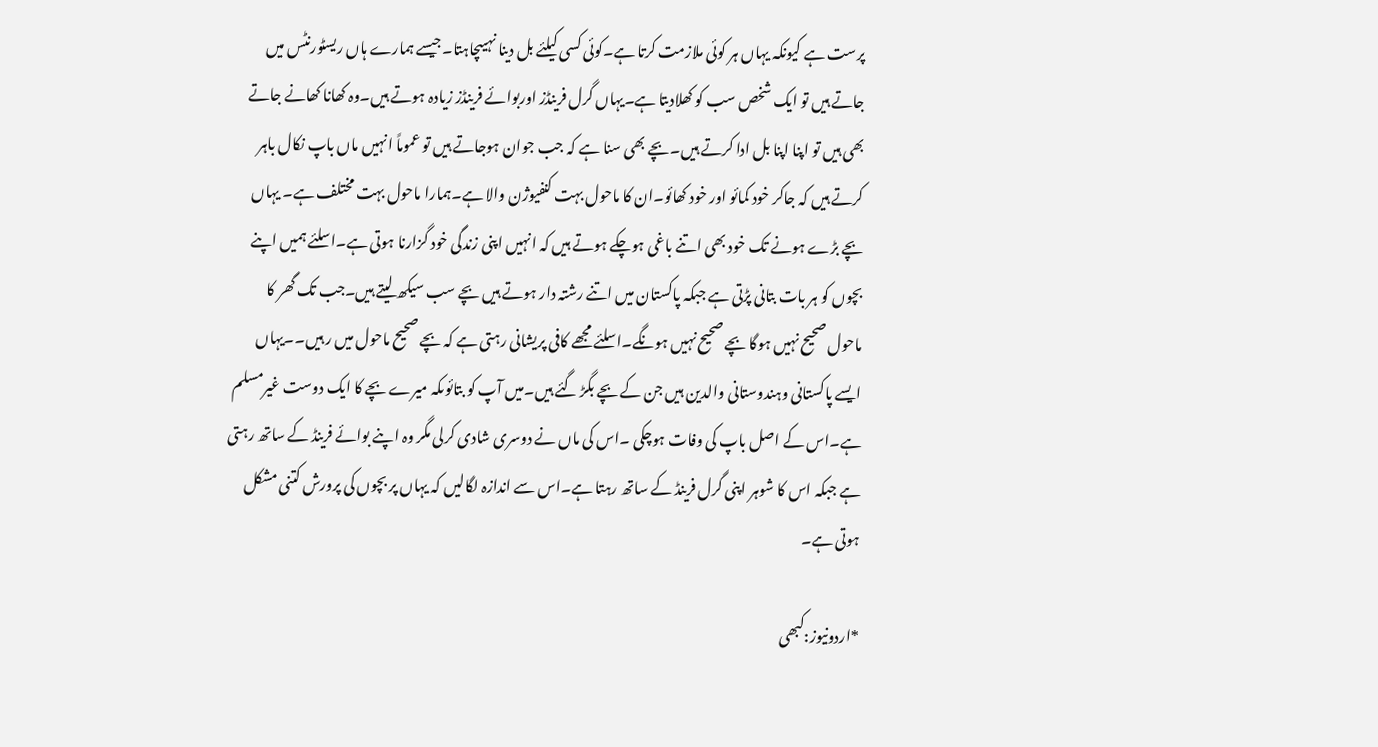پرست ہے کیونکہ یہاں ہر کوئی ملازمت کرتا ہے۔کوئی کسی کیلئے بل دینا نہیںچاہتا۔جیسے ہمارے ہاں ریسٹورنٹس میں جاتے ہیں تو ایک شخص سب کو کھلادیتا ہے۔یہاں گرل فرینڈز اوربوائے فرینڈز زیادہ ہوتے ہیں۔وہ کھانا کھانے جاتے بھی ہیں تو اپنا اپنا بل ادا کرتے ہیں۔بچے بھی سنا ہے کہ جب جوان ہوجاتے ہیں تو عموماً انہیں ماں باپ نکال باہر کرتے ہیں کہ جاکر خود کمائو اور خود کھائو۔ان کا ماحول بہت کنفیوژن والا ہے۔ہمارا ماحول بہت مختلف ہے۔ یہاں بچے بڑے ہونے تک خود بھی اتنے باغی ہوچکے ہوتے ہیں کہ انہیں اپنی زندگی خود گزارنا ہوتی ہے۔اسلئے ہمیں اپنے بچوں کو ہر بات بتانی پڑتی ہے جبکہ پاکستان میں اتنے رشتہ دار ہوتے ہیں بچے سب سیکھ لیتے ہیں۔جب تک گھر کا ماحول صحیح نہیں ہوگا بچے صحیح نہیں ہونگے۔اسلئے مجھے کافی پریشانی رہتی ہے کہ بچے صحیح ماحول میں ر ہیں۔۔یہاں ایسے پاکستانی وہندوستانی والدین ہیں جن کے بچے بگڑ گئے ہیں۔میں آپ کو بتائوںکہ میرے بچے کا ایک دوست غیرمسلم ہے۔اس کے اصل باپ کی وفات ہوچکی ۔اس کی ماں نے دوسری شادی کرلی مگر وہ اپنے بوائے فرینڈ کے ساتھ رہتی ہے جبکہ اس کا شوہر اپنی گرل فرینڈ کے ساتھ رہتا ہے۔اس سے اندازہ لگالیں کہ یہاں پر بچوں کی پرورش کتنی مشکل ہوتی ہے۔

*اردونیوز:کبھی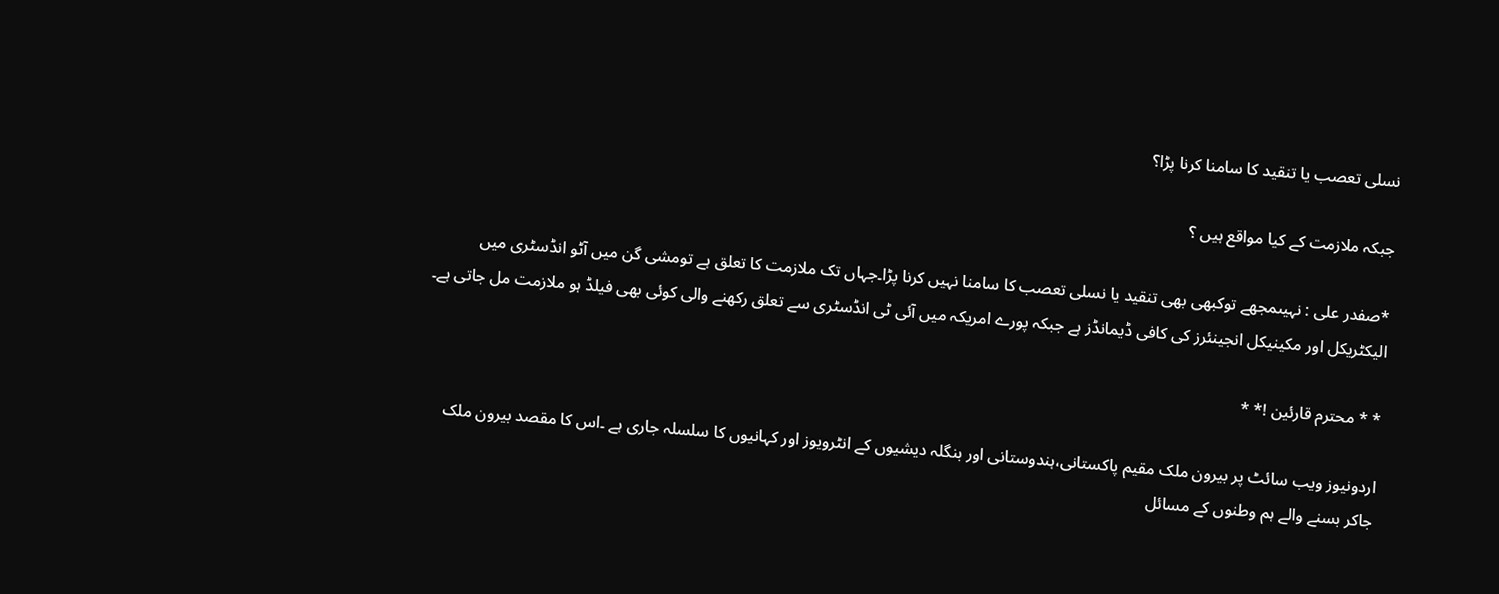نسلی تعصب یا تنقید کا سامنا کرنا پڑا؟

جبکہ ملازمت کے کیا مواقع ہیں ؟

*صفدر علی : نہیںمجھے توکبھی بھی تنقید یا نسلی تعصب کا سامنا نہیں کرنا پڑا۔جہاں تک ملازمت کا تعلق ہے تومشی گن میں آٹو انڈسٹری میں الیکٹریکل اور مکینیکل انجینئرز کی کافی ڈیمانڈز ہے جبکہ پورے امریکہ میں آئی ٹی انڈسٹری سے تعلق رکھنے والی کوئی بھی فیلڈ ہو ملازمت مل جاتی ہے۔

* * محترم قارئین !* *

اردونیوز ویب سائٹ پر بیرون ملک مقیم پاکستانی،ہندوستانی اور بنگلہ دیشیوں کے انٹرویوز اور کہانیوں کا سلسلہ جاری ہے ۔اس کا مقصد بیرون ملک جاکر بسنے والے ہم وطنوں کے مسائل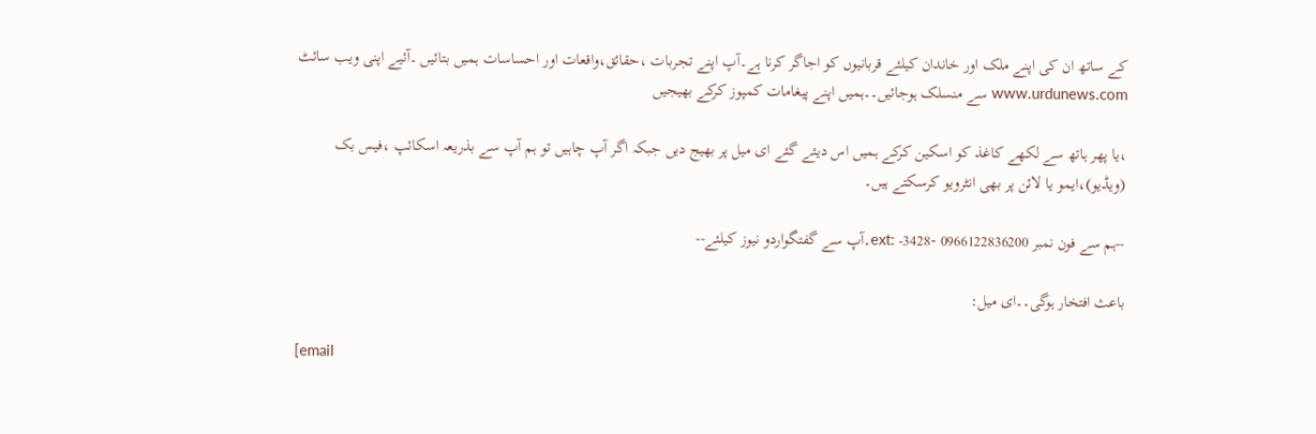کے ساتھ ان کی اپنے ملک اور خاندان کیلئے قربانیوں کو اجاگر کرنا ہے۔آپ اپنے تجربات ،حقائق،واقعات اور احساسات ہمیں بتائیں ۔آئیے اپنی ویب سائٹ www.urdunews.com سے منسلک ہوجائیں۔۔ہمیں اپنے پیغامات کمپوز کرکے بھیجیں

،یا پھر ہاتھ سے لکھے کاغذ کو اسکین کرکے ہمیں اس دیئے گئے ای میل پر بھیج دیں جبکہ اگر آپ چاہیں تو ہم آپ سے بذریعہ اسکائپ ،فیس بک (ویڈیو)،ایمو یا لائن پر بھی انٹرویو کرسکتے ہیں۔

--ہم سے فون نمبر 0966122836200 -ext: -3428۔آپ سے گفتگواردو نیوز کیلئے--

باعث افتخار ہوگی۔۔ای میل:

[email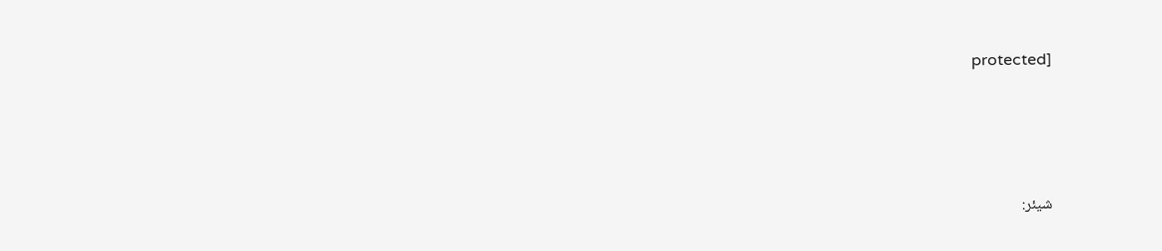protected]





شیئر: